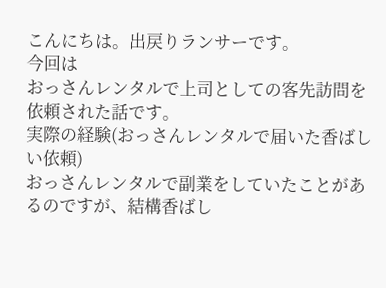こんにちは。出戻りランサーです。
今回は
おっさんレンタルで上司としての客先訪問を依頼された話です。
実際の経験(おっさんレンタルで届いた香ばしい依頼)
おっさんレンタルで副業をしていたことがあるのですが、結構香ばし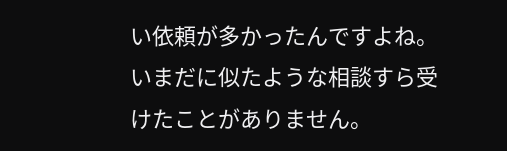い依頼が多かったんですよね。
いまだに似たような相談すら受けたことがありません。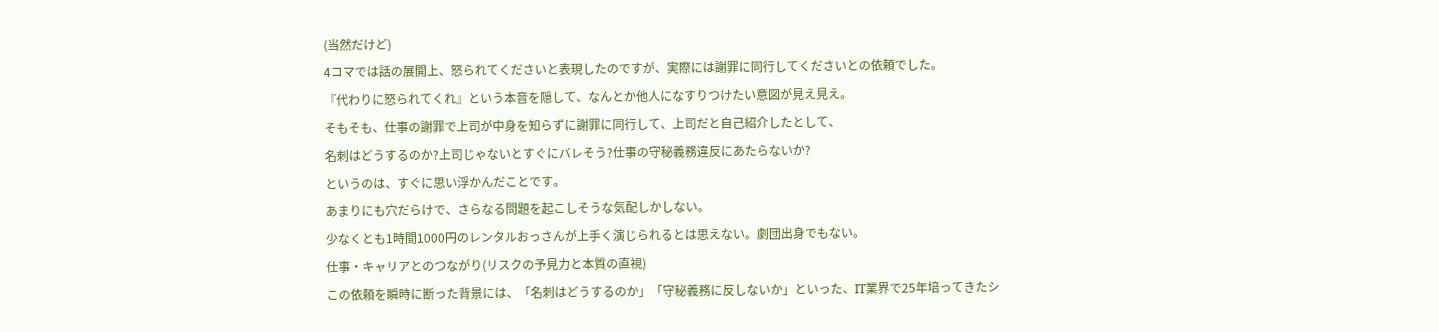(当然だけど)
4コマでは話の展開上、怒られてくださいと表現したのですが、実際には謝罪に同行してくださいとの依頼でした。
『代わりに怒られてくれ』という本音を隠して、なんとか他人になすりつけたい意図が見え見え。
そもそも、仕事の謝罪で上司が中身を知らずに謝罪に同行して、上司だと自己紹介したとして、
名刺はどうするのか?上司じゃないとすぐにバレそう?仕事の守秘義務違反にあたらないか?
というのは、すぐに思い浮かんだことです。
あまりにも穴だらけで、さらなる問題を起こしそうな気配しかしない。
少なくとも1時間1000円のレンタルおっさんが上手く演じられるとは思えない。劇団出身でもない。
仕事・キャリアとのつながり(リスクの予見力と本質の直視)
この依頼を瞬時に断った背景には、「名刺はどうするのか」「守秘義務に反しないか」といった、IT業界で25年培ってきたシ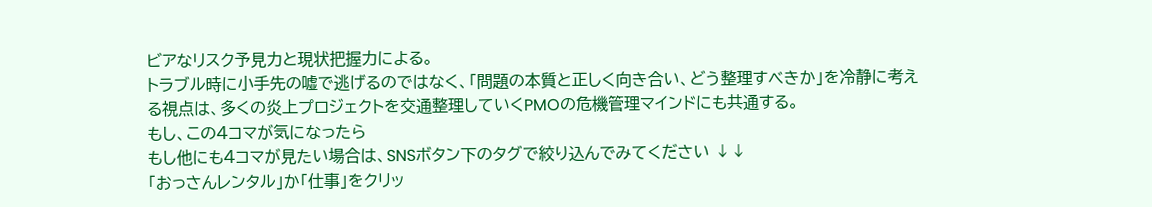ビアなリスク予見力と現状把握力による。
トラブル時に小手先の嘘で逃げるのではなく、「問題の本質と正しく向き合い、どう整理すべきか」を冷静に考える視点は、多くの炎上プロジェクトを交通整理していくPMOの危機管理マインドにも共通する。
もし、この4コマが気になったら
もし他にも4コマが見たい場合は、SNSボタン下のタグで絞り込んでみてください ↓↓
「おっさんレンタル」か「仕事」をクリッ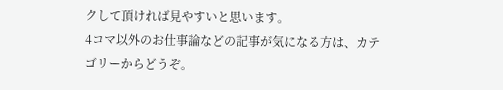クして頂ければ見やすいと思います。
4コマ以外のお仕事論などの記事が気になる方は、カテゴリーからどうぞ。